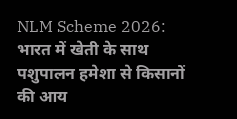NLM Scheme 2026: भारत में खेती के साथ पशुपालन हमेशा से किसानों की आय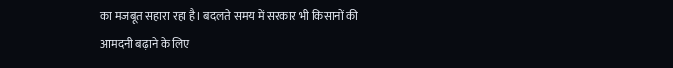का मजबूत सहारा रहा है। बदलते समय में सरकार भी किसानों की आमदनी बढ़ाने के लिए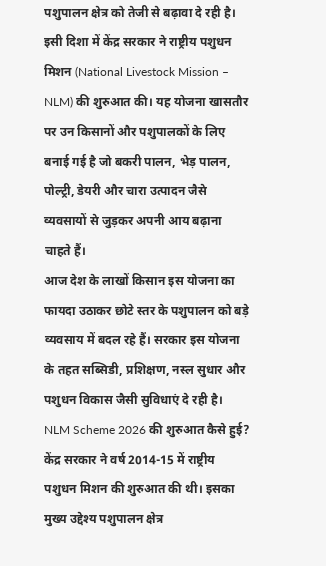पशुपालन क्षेत्र को तेजी से बढ़ावा दे रही है। इसी दिशा में केंद्र सरकार ने राष्ट्रीय पशुधन मिशन (National Livestock Mission – NLM) की शुरुआत की। यह योजना खासतौर पर उन किसानों और पशुपालकों के लिए बनाई गई है जो बकरी पालन, भेड़ पालन, पोल्ट्री, डेयरी और चारा उत्पादन जैसे व्यवसायों से जुड़कर अपनी आय बढ़ाना चाहते हैं।
आज देश के लाखों किसान इस योजना का फायदा उठाकर छोटे स्तर के पशुपालन को बड़े व्यवसाय में बदल रहे हैं। सरकार इस योजना के तहत सब्सिडी, प्रशिक्षण, नस्ल सुधार और पशुधन विकास जैसी सुविधाएं दे रही है।
NLM Scheme 2026 की शुरुआत कैसे हुई?
केंद्र सरकार ने वर्ष 2014-15 में राष्ट्रीय पशुधन मिशन की शुरुआत की थी। इसका मुख्य उद्देश्य पशुपालन क्षेत्र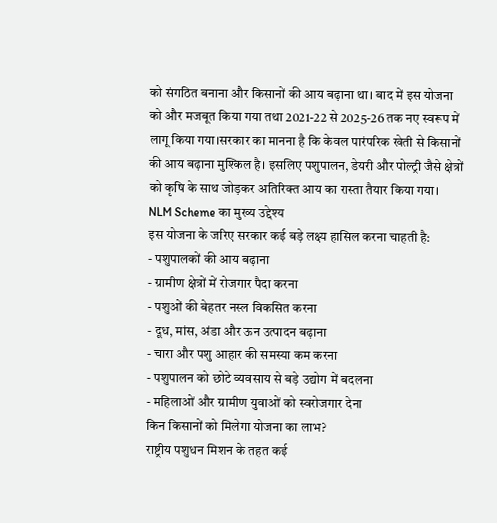को संगठित बनाना और किसानों की आय बढ़ाना था। बाद में इस योजना को और मजबूत किया गया तथा 2021-22 से 2025-26 तक नए स्वरूप में लागू किया गया।सरकार का मानना है कि केवल पारंपरिक खेती से किसानों की आय बढ़ाना मुश्किल है। इसलिए पशुपालन, डेयरी और पोल्ट्री जैसे क्षेत्रों को कृषि के साथ जोड़कर अतिरिक्त आय का रास्ता तैयार किया गया।
NLM Scheme का मुख्य उद्देश्य
इस योजना के जरिए सरकार कई बड़े लक्ष्य हासिल करना चाहती है:
- पशुपालकों की आय बढ़ाना
- ग्रामीण क्षेत्रों में रोजगार पैदा करना
- पशुओं की बेहतर नस्ल विकसित करना
- दूध, मांस, अंडा और ऊन उत्पादन बढ़ाना
- चारा और पशु आहार की समस्या कम करना
- पशुपालन को छोटे व्यवसाय से बड़े उद्योग में बदलना
- महिलाओं और ग्रामीण युवाओं को स्वरोजगार देना
किन किसानों को मिलेगा योजना का लाभ?
राष्ट्रीय पशुधन मिशन के तहत कई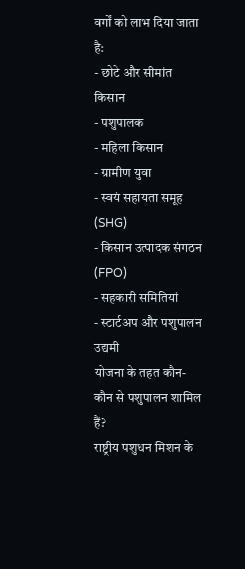वर्गों को लाभ दिया जाता है:
- छोटे और सीमांत किसान
- पशुपालक
- महिला किसान
- ग्रामीण युवा
- स्वयं सहायता समूह (SHG)
- किसान उत्पादक संगठन (FPO)
- सहकारी समितियां
- स्टार्टअप और पशुपालन उद्यमी
योजना के तहत कौन-कौन से पशुपालन शामिल हैं?
राष्ट्रीय पशुधन मिशन के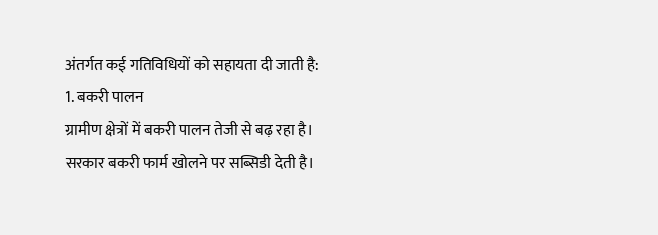अंतर्गत कई गतिविधियों को सहायता दी जाती है:
1. बकरी पालन
ग्रामीण क्षेत्रों में बकरी पालन तेजी से बढ़ रहा है। सरकार बकरी फार्म खोलने पर सब्सिडी देती है।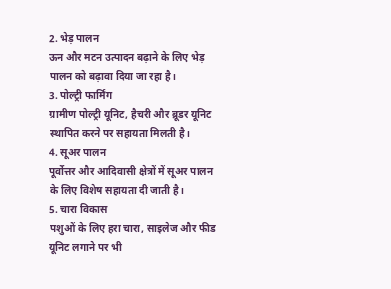2. भेड़ पालन
ऊन और मटन उत्पादन बढ़ाने के लिए भेड़ पालन को बढ़ावा दिया जा रहा है।
3. पोल्ट्री फार्मिंग
ग्रामीण पोल्ट्री यूनिट, हैचरी और ब्रूडर यूनिट स्थापित करने पर सहायता मिलती है।
4. सूअर पालन
पूर्वोत्तर और आदिवासी क्षेत्रों में सूअर पालन के लिए विशेष सहायता दी जाती है।
5. चारा विकास
पशुओं के लिए हरा चारा, साइलेज और फीड यूनिट लगाने पर भी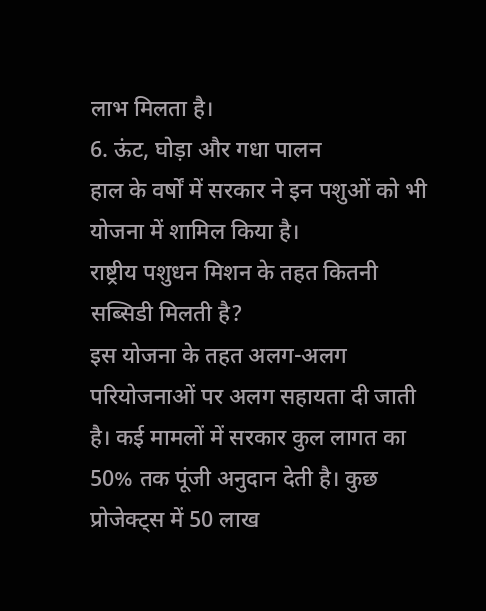लाभ मिलता है।
6. ऊंट, घोड़ा और गधा पालन
हाल के वर्षों में सरकार ने इन पशुओं को भी योजना में शामिल किया है।
राष्ट्रीय पशुधन मिशन के तहत कितनी सब्सिडी मिलती है?
इस योजना के तहत अलग-अलग परियोजनाओं पर अलग सहायता दी जाती है। कई मामलों में सरकार कुल लागत का 50% तक पूंजी अनुदान देती है। कुछ प्रोजेक्ट्स में 50 लाख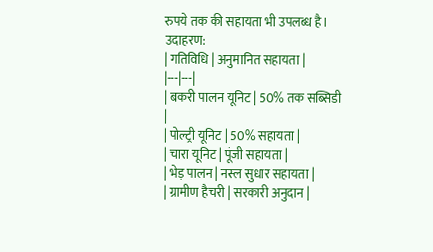रुपये तक की सहायता भी उपलब्ध है।
उदाहरण:
| गतिविधि | अनुमानित सहायता |
|---|---|
| बकरी पालन यूनिट | 50% तक सब्सिडी |
| पोल्ट्री यूनिट | 50% सहायता |
| चारा यूनिट | पूंजी सहायता |
| भेड़ पालन | नस्ल सुधार सहायता |
| ग्रामीण हैचरी | सरकारी अनुदान |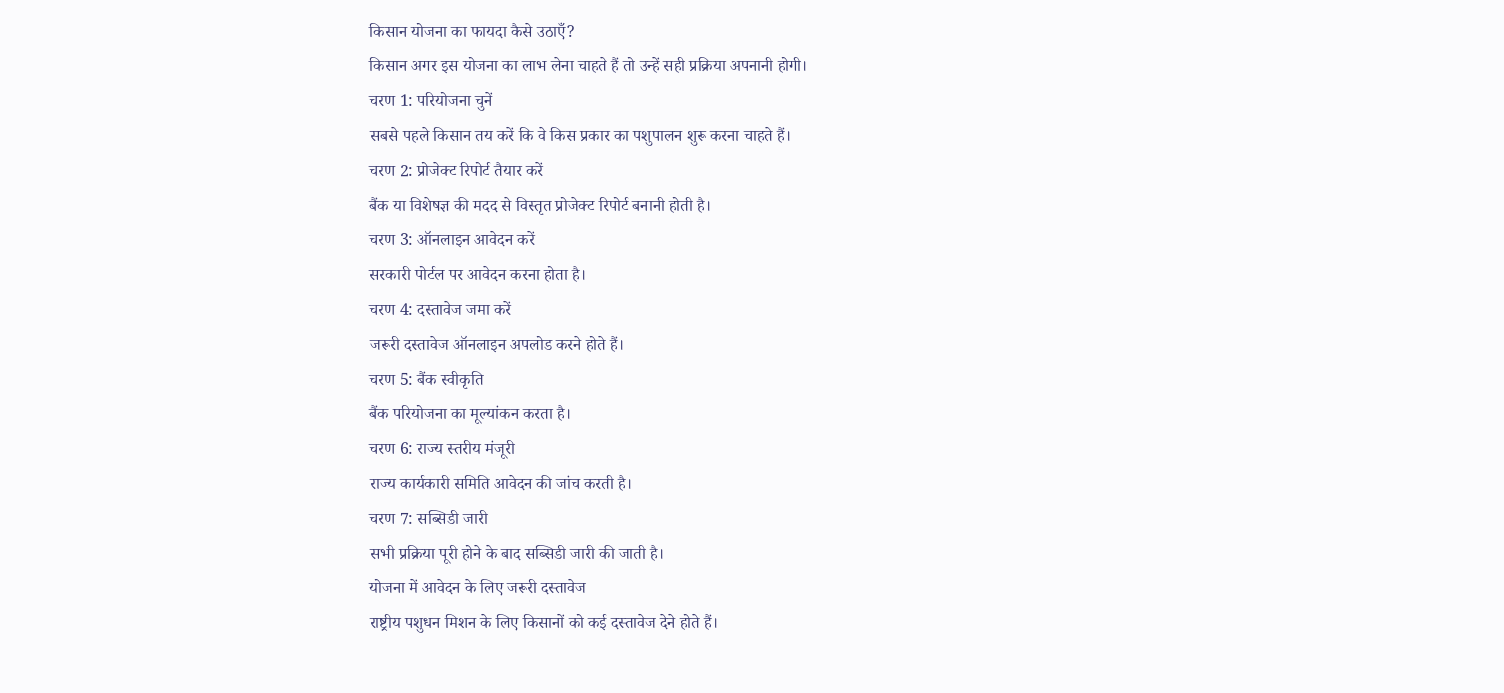किसान योजना का फायदा कैसे उठाएँ?
किसान अगर इस योजना का लाभ लेना चाहते हैं तो उन्हें सही प्रक्रिया अपनानी होगी।
चरण 1: परियोजना चुनें
सबसे पहले किसान तय करें कि वे किस प्रकार का पशुपालन शुरू करना चाहते हैं।
चरण 2: प्रोजेक्ट रिपोर्ट तैयार करें
बैंक या विशेषज्ञ की मदद से विस्तृत प्रोजेक्ट रिपोर्ट बनानी होती है।
चरण 3: ऑनलाइन आवेदन करें
सरकारी पोर्टल पर आवेदन करना होता है।
चरण 4: दस्तावेज जमा करें
जरूरी दस्तावेज ऑनलाइन अपलोड करने होते हैं।
चरण 5: बैंक स्वीकृति
बैंक परियोजना का मूल्यांकन करता है।
चरण 6: राज्य स्तरीय मंजूरी
राज्य कार्यकारी समिति आवेदन की जांच करती है।
चरण 7: सब्सिडी जारी
सभी प्रक्रिया पूरी होने के बाद सब्सिडी जारी की जाती है।
योजना में आवेदन के लिए जरूरी दस्तावेज
राष्ट्रीय पशुधन मिशन के लिए किसानों को कई दस्तावेज देने होते हैं।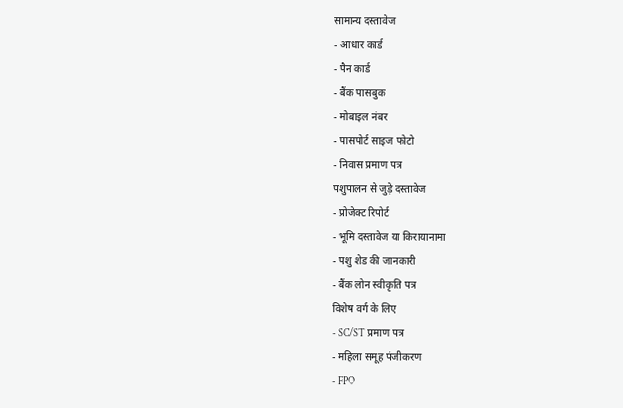सामान्य दस्तावेज
- आधार कार्ड
- पैन कार्ड
- बैंक पासबुक
- मोबाइल नंबर
- पासपोर्ट साइज फोटो
- निवास प्रमाण पत्र
पशुपालन से जुड़े दस्तावेज
- प्रोजेक्ट रिपोर्ट
- भूमि दस्तावेज या किरायानामा
- पशु शेड की जानकारी
- बैंक लोन स्वीकृति पत्र
विशेष वर्ग के लिए
- SC/ST प्रमाण पत्र
- महिला समूह पंजीकरण
- FPO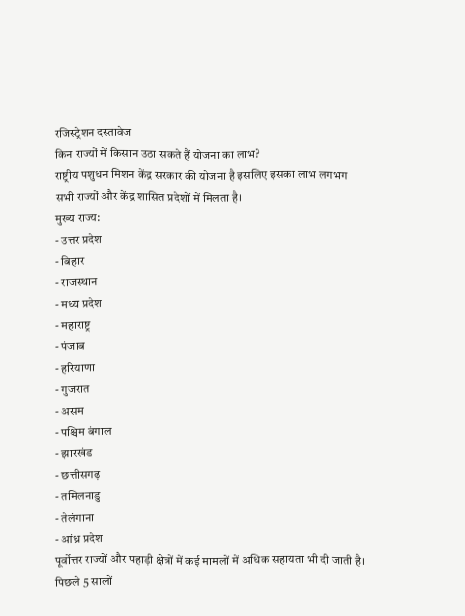रजिस्ट्रेशन दस्तावेज
किन राज्यों में किसान उठा सकते हैं योजना का लाभ?
राष्ट्रीय पशुधन मिशन केंद्र सरकार की योजना है इसलिए इसका लाभ लगभग सभी राज्यों और केंद्र शासित प्रदेशों में मिलता है।
मुख्य राज्य:
- उत्तर प्रदेश
- बिहार
- राजस्थान
- मध्य प्रदेश
- महाराष्ट्र
- पंजाब
- हरियाणा
- गुजरात
- असम
- पश्चिम बंगाल
- झारखंड
- छत्तीसगढ़
- तमिलनाडु
- तेलंगाना
- आंध्र प्रदेश
पूर्वोत्तर राज्यों और पहाड़ी क्षेत्रों में कई मामलों में अधिक सहायता भी दी जाती है।
पिछले 5 सालों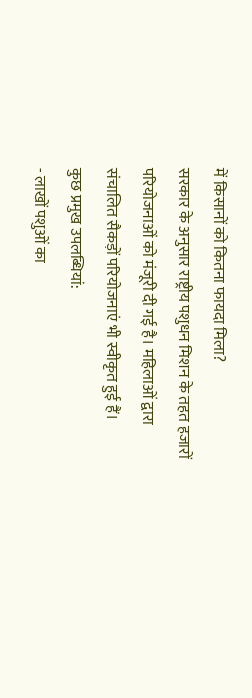में किसानों को कितना फायदा मिला?
सरकार के अनुसार राष्ट्रीय पशुधन मिशन के तहत हजारों परियोजनाओं को मंजूरी दी गई है। महिलाओं द्वारा संचालित सैकड़ों परियोजनाएं भी स्वीकृत हुई हैं।
कुछ प्रमुख उपलब्धियां:
- लाखों पशुओं का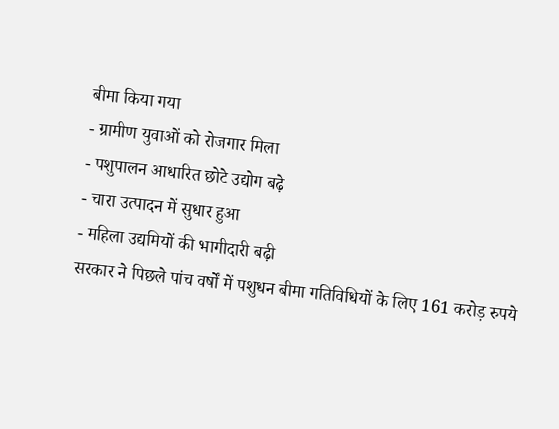बीमा किया गया
- ग्रामीण युवाओं को रोजगार मिला
- पशुपालन आधारित छोटे उद्योग बढ़े
- चारा उत्पादन में सुधार हुआ
- महिला उद्यमियों की भागीदारी बढ़ी
सरकार ने पिछले पांच वर्षों में पशुधन बीमा गतिविधियों के लिए 161 करोड़ रुपये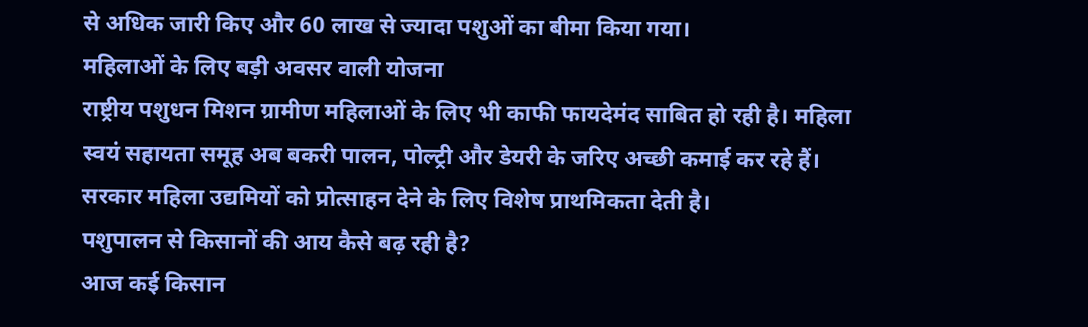से अधिक जारी किए और 60 लाख से ज्यादा पशुओं का बीमा किया गया।
महिलाओं के लिए बड़ी अवसर वाली योजना
राष्ट्रीय पशुधन मिशन ग्रामीण महिलाओं के लिए भी काफी फायदेमंद साबित हो रही है। महिला स्वयं सहायता समूह अब बकरी पालन, पोल्ट्री और डेयरी के जरिए अच्छी कमाई कर रहे हैं।
सरकार महिला उद्यमियों को प्रोत्साहन देने के लिए विशेष प्राथमिकता देती है।
पशुपालन से किसानों की आय कैसे बढ़ रही है?
आज कई किसान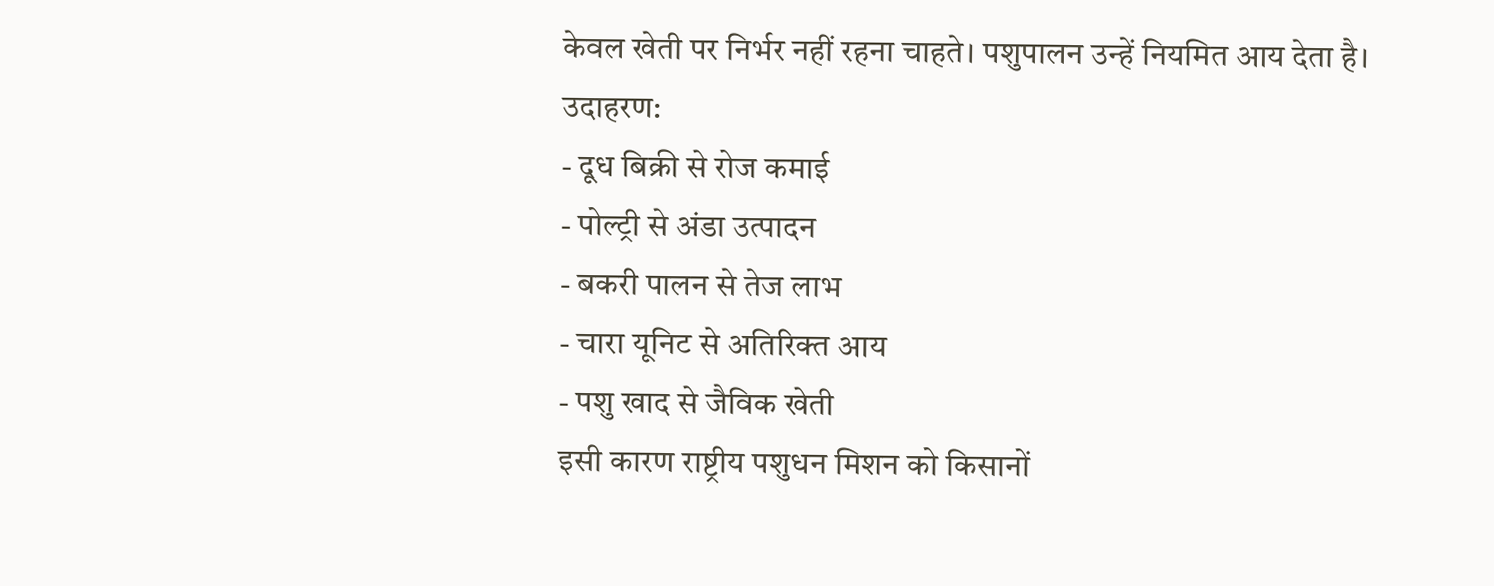केवल खेती पर निर्भर नहीं रहना चाहते। पशुपालन उन्हें नियमित आय देता है।
उदाहरण:
- दूध बिक्री से रोज कमाई
- पोल्ट्री से अंडा उत्पादन
- बकरी पालन से तेज लाभ
- चारा यूनिट से अतिरिक्त आय
- पशु खाद से जैविक खेती
इसी कारण राष्ट्रीय पशुधन मिशन को किसानों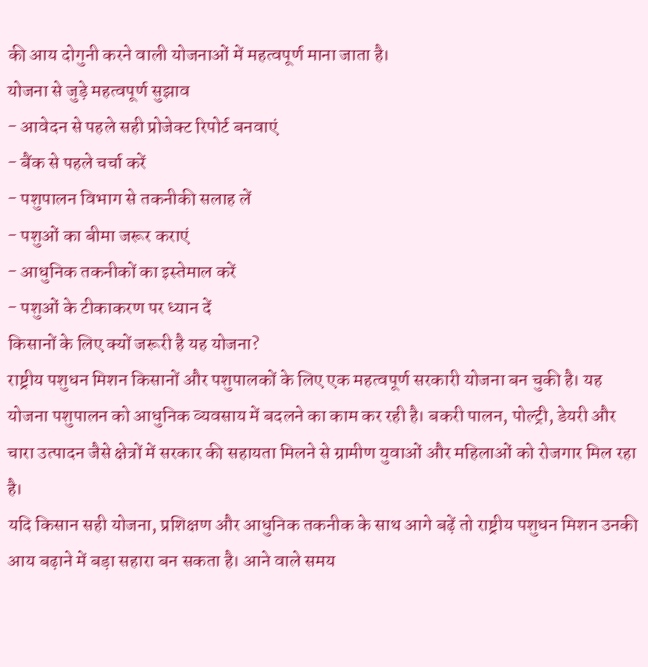की आय दोगुनी करने वाली योजनाओं में महत्वपूर्ण माना जाता है।
योजना से जुड़े महत्वपूर्ण सुझाव
- आवेदन से पहले सही प्रोजेक्ट रिपोर्ट बनवाएं
- बैंक से पहले चर्चा करें
- पशुपालन विभाग से तकनीकी सलाह लें
- पशुओं का बीमा जरूर कराएं
- आधुनिक तकनीकों का इस्तेमाल करें
- पशुओं के टीकाकरण पर ध्यान दें
किसानों के लिए क्यों जरूरी है यह योजना?
राष्ट्रीय पशुधन मिशन किसानों और पशुपालकों के लिए एक महत्वपूर्ण सरकारी योजना बन चुकी है। यह योजना पशुपालन को आधुनिक व्यवसाय में बदलने का काम कर रही है। बकरी पालन, पोल्ट्री, डेयरी और चारा उत्पादन जैसे क्षेत्रों में सरकार की सहायता मिलने से ग्रामीण युवाओं और महिलाओं को रोजगार मिल रहा है।
यदि किसान सही योजना, प्रशिक्षण और आधुनिक तकनीक के साथ आगे बढ़ें तो राष्ट्रीय पशुधन मिशन उनकी आय बढ़ाने में बड़ा सहारा बन सकता है। आने वाले समय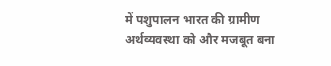में पशुपालन भारत की ग्रामीण अर्थव्यवस्था को और मजबूत बना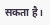सकता है।